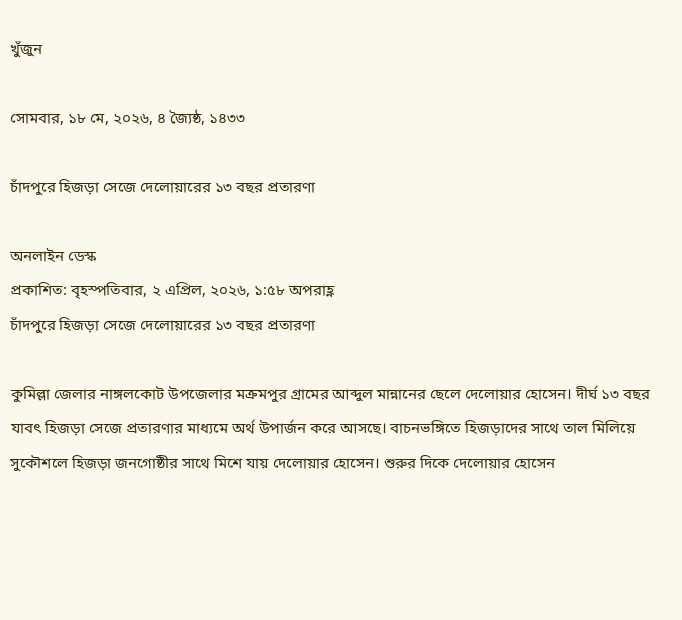খুঁজুন

সোমবার, ১৮ মে, ২০২৬, ৪ জ্যৈষ্ঠ, ১৪৩৩

চাঁদপুরে হিজড়া সেজে দেলোয়ারের ১৩ বছর প্রতারণা

অনলাইন ডেস্ক
প্রকাশিত: বৃহস্পতিবার, ২ এপ্রিল, ২০২৬, ১:৫৮ অপরাহ্ণ
চাঁদপুরে হিজড়া সেজে দেলোয়ারের ১৩ বছর প্রতারণা

কুমিল্লা জেলার নাঙ্গলকোট উপজেলার মক্রমপুর গ্রামের আব্দুল মান্নানের ছেলে দেলোয়ার হোসেন। দীর্ঘ ১৩ বছর যাবৎ হিজড়া সেজে প্রতারণার মাধ্যমে অর্থ উপার্জন করে আসছে। বাচনভঙ্গিতে হিজড়াদের সাথে তাল মিলিয়ে সুকৌশলে হিজড়া জনগোষ্ঠীর সাথে মিশে যায় দেলোয়ার হোসেন। শুরুর দিকে দেলোয়ার হোসেন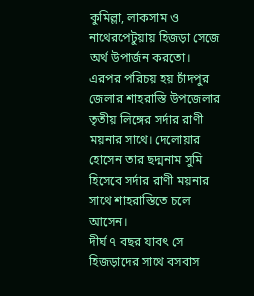কুমিল্লা, লাকসাম ও নাথেরপেটুয়ায় হিজড়া সেজে অর্থ উপার্জন করতো। এরপর পরিচয় হয় চাঁদপুর জেলার শাহরাস্তি উপজেলার তৃতীয় লিঙ্গের সর্দার রাণী ময়নার সাথে। দেলোয়ার হোসেন তার ছদ্মনাম সুমি হিসেবে সর্দার রাণী ময়নার সাথে শাহরাস্তিতে চলে আসেন।
দীর্ঘ ৭ বছর যাবৎ সে হিজড়াদের সাথে বসবাস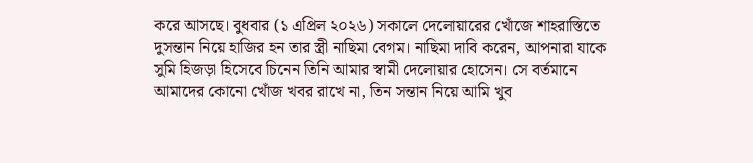করে আসছে। বুধবার (১ এপ্রিল ২০২৬) সকালে দেলোয়ারের খোঁজে শাহরাস্তিতে দুসন্তান নিয়ে হাজির হন তার স্ত্রী নাছিমা বেগম। নাছিমা দাবি করেন, আপনারা যাকে সুমি হিজড়া হিসেবে চিনেন তিনি আমার স্বামী দেলোয়ার হোসেন। সে বর্তমানে আমাদের কোনো খোঁজ খবর রাখে না, তিন সন্তান নিয়ে আমি খুব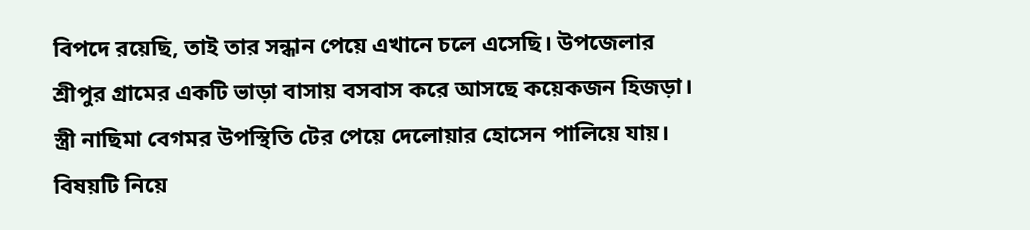বিপদে রয়েছি, তাই তার সন্ধান পেয়ে এখানে চলে এসেছি। উপজেলার শ্রীপুর গ্রামের একটি ভাড়া বাসায় বসবাস করে আসছে কয়েকজন হিজড়া। স্ত্রী নাছিমা বেগমর উপস্থিতি টের পেয়ে দেলোয়ার হোসেন পালিয়ে যায়। বিষয়টি নিয়ে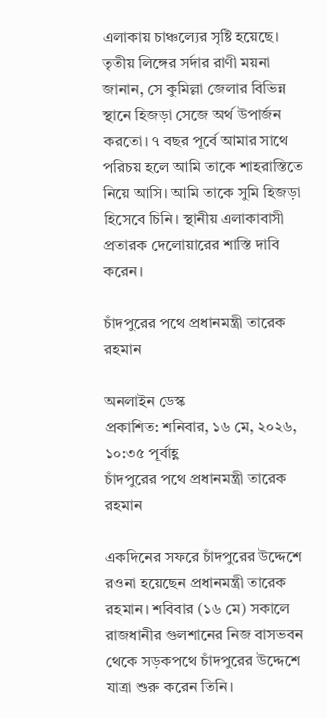এলাকায় চাঞ্চল্যের সৃষ্টি হয়েছে। তৃতীয় লিঙ্গের সর্দার রাণী ময়না জানান, সে কুমিল্লা জেলার বিভিন্ন স্থানে হিজড়া সেজে অর্থ উপার্জন করতো। ৭ বছর পূর্বে আমার সাথে পরিচয় হলে আমি তাকে শাহরাস্তিতে নিয়ে আসি। আমি তাকে সুমি হিজড়া হিসেবে চিনি। স্থানীয় এলাকাবাসী প্রতারক দেলোয়ারের শাস্তি দাবি করেন।

চাঁদপুরের পথে প্রধানমন্ত্রী তারেক রহমান

অনলাইন ডেস্ক
প্রকাশিত: শনিবার, ১৬ মে, ২০২৬, ১০:৩৫ পূর্বাহ্ণ
চাঁদপুরের পথে প্রধানমন্ত্রী তারেক রহমান

একদিনের সফরে চাঁদপুরের উদ্দেশে রওনা হয়েছেন প্রধানমন্ত্রী তারেক রহমান। শবিবার (১৬ মে) সকালে রাজধানীর গুলশানের নিজ বাসভবন থেকে সড়কপথে চাঁদপুরের উদ্দেশে যাত্রা শুরু করেন তিনি।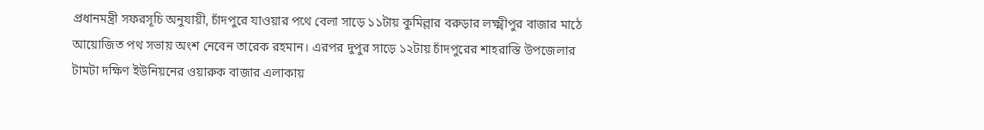প্রধানমন্ত্রী সফরসূচি অনুযায়ী, চাঁদপুরে যাওয়ার পথে বেলা সাড়ে ১১টায় কুমিল্লার বরুড়ার লক্ষ্মীপুর বাজার মাঠে আয়োজিত পথ সভায় অংশ নেবেন তারেক রহমান। এরপর দুপুর সাড়ে ১২টায় চাঁদপুরের শাহরাস্তি উপজেলার টামটা দক্ষিণ ইউনিয়নের ওয়ারুক বাজার এলাকায়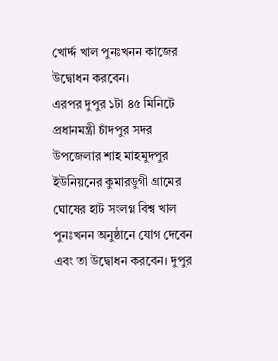খোর্দ্দ খাল পুনঃখনন কাজের উদ্বোধন করবেন।
এরপর দুপুর ১টা ৪৫ মিনিটে প্রধানমন্ত্রী চাঁদপুর সদর উপজেলার শাহ মাহমুদপুর ইউনিয়নের কুমারডুগী গ্রামের ঘোষের হাট সংলগ্ন বিশ্ব খাল পুনঃখনন অনুষ্ঠানে যোগ দেবেন এবং তা উদ্বোধন করবেন। দুপুর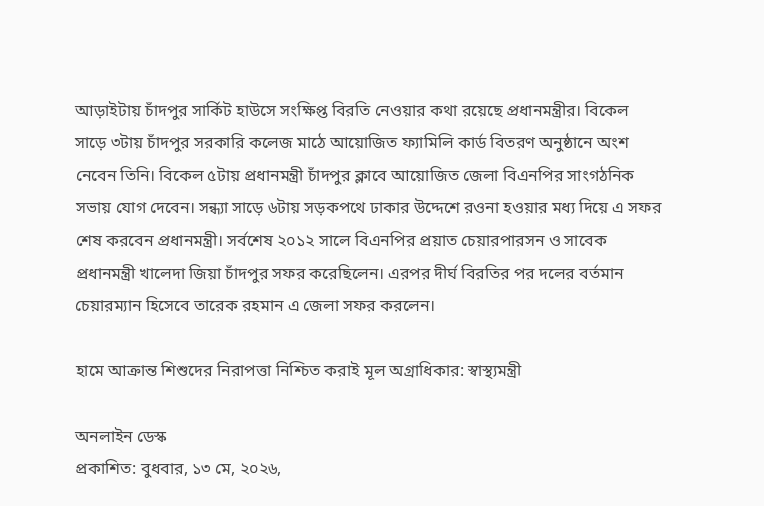আড়াইটায় চাঁদপুর সার্কিট হাউসে সংক্ষিপ্ত বিরতি নেওয়ার কথা রয়েছে প্রধানমন্ত্রীর। বিকেল সাড়ে ৩টায় চাঁদপুর সরকারি কলেজ মাঠে আয়োজিত ফ্যামিলি কার্ড বিতরণ অনুষ্ঠানে অংশ নেবেন তিনি। বিকেল ৫টায় প্রধানমন্ত্রী চাঁদপুর ক্লাবে আয়োজিত জেলা বিএনপির সাংগঠনিক সভায় যোগ দেবেন। সন্ধ্যা সাড়ে ৬টায় সড়কপথে ঢাকার উদ্দেশে রওনা হওয়ার মধ্য দিয়ে এ সফর শেষ করবেন প্রধানমন্ত্রী। সর্বশেষ ২০১২ সালে বিএনপির প্রয়াত চেয়ারপারসন ও সাবেক প্রধানমন্ত্রী খালেদা জিয়া চাঁদপুর সফর করেছিলেন। এরপর দীর্ঘ বিরতির পর দলের বর্তমান চেয়ারম্যান হিসেবে তারেক রহমান এ জেলা সফর করলেন।

হামে আক্রান্ত শিশুদের নিরাপত্তা নিশ্চিত করাই মূল অগ্রাধিকার: স্বাস্থ্যমন্ত্রী

অনলাইন ডেস্ক
প্রকাশিত: বুধবার, ১৩ মে, ২০২৬,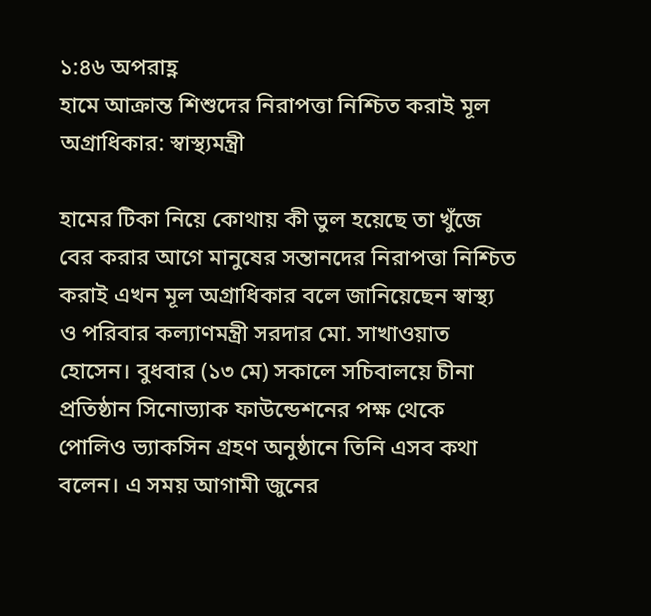১:৪৬ অপরাহ্ণ
হামে আক্রান্ত শিশুদের নিরাপত্তা নিশ্চিত করাই মূল অগ্রাধিকার: স্বাস্থ্যমন্ত্রী

হামের টিকা নিয়ে কোথায় কী ভুল হয়েছে তা খুঁজে বের করার আগে মানুষের সন্তানদের নিরাপত্তা নিশ্চিত করাই এখন মূল অগ্রাধিকার বলে জানিয়েছেন স্বাস্থ্য ও পরিবার কল্যাণমন্ত্রী সরদার মো. সাখাওয়াত হোসেন। বুধবার (১৩ মে) সকালে সচিবালয়ে চীনা প্রতিষ্ঠান সিনোভ্যাক ফাউন্ডেশনের পক্ষ থেকে পোলিও ভ্যাকসিন গ্রহণ অনুষ্ঠানে তিনি এসব কথা বলেন। এ সময় আগামী জুনের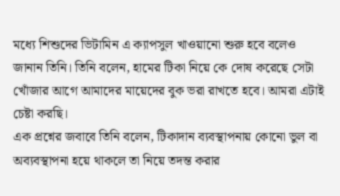মধ্যে শিশুদের ভিটামিন এ ক্যাপসুল খাওয়ানো শুরু হবে বলেও জানান তিনি। তিনি বলেন, হামের টিকা নিয়ে কে দোষ করেছে সেটা খোঁজার আগে আমাদের মায়েদের বুক ভরা রাখতে হবে। আমরা এটাই চেষ্টা করছি।
এক প্রশ্নের জবাবে তিনি বলেন, টিকাদান ব্যবস্থাপনায় কোনো ভুল বা অব্যবস্থাপনা হয়ে থাকলে তা নিয়ে তদন্ত করার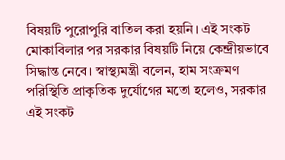বিষয়টি পুরোপুরি বাতিল করা হয়নি। এই সংকট মোকাবিলার পর সরকার বিষয়টি নিয়ে কেন্দ্রীয়ভাবে সিদ্ধান্ত নেবে। স্বাস্থ্যমন্ত্রী বলেন, হাম সংক্রমণ পরিস্থিতি প্রাকৃতিক দুর্যোগের মতো হলেও, সরকার এই সংকট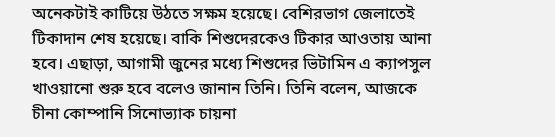অনেকটাই কাটিয়ে উঠতে সক্ষম হয়েছে। বেশিরভাগ জেলাতেই টিকাদান শেষ হয়েছে। বাকি শিশুদেরকেও টিকার আওতায় আনা হবে। এছাড়া, আগামী জুনের মধ্যে শিশুদের ভিটামিন এ ক্যাপসুল খাওয়ানো শুরু হবে বলেও জানান তিনি। তিনি বলেন, আজকে চীনা কোম্পানি সিনোভ্যাক চায়না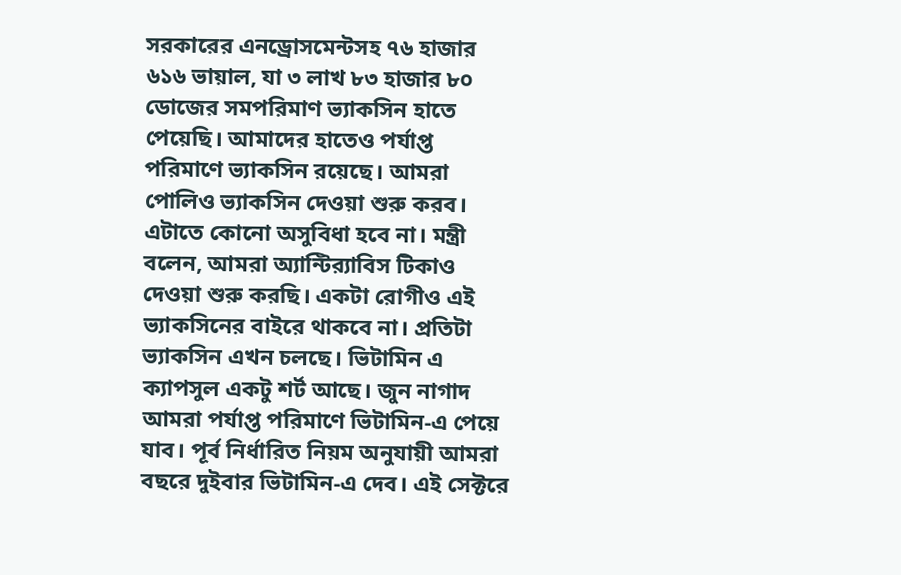সরকারের এনড্রোসমেন্টসহ ৭৬ হাজার ৬১৬ ভায়াল, যা ৩ লাখ ৮৩ হাজার ৮০ ডোজের সমপরিমাণ ভ্যাকসিন হাতে পেয়েছি। আমাদের হাতেও পর্যাপ্ত পরিমাণে ভ্যাকসিন রয়েছে। আমরা পোলিও ভ্যাকসিন দেওয়া শুরু করব। এটাতে কোনো অসুবিধা হবে না। মন্ত্রী বলেন, আমরা অ্যান্টির‌্যাবিস টিকাও দেওয়া শুরু করছি। একটা রোগীও এই ভ্যাকসিনের বাইরে থাকবে না। প্রতিটা ভ্যাকসিন এখন চলছে। ভিটামিন এ ক্যাপসুল একটু শর্ট আছে। জুন নাগাদ আমরা পর্যাপ্ত পরিমাণে ভিটামিন-এ পেয়ে যাব। পূর্ব নির্ধারিত নিয়ম অনুযায়ী আমরা বছরে দুইবার ভিটামিন-এ দেব। এই সেক্টরে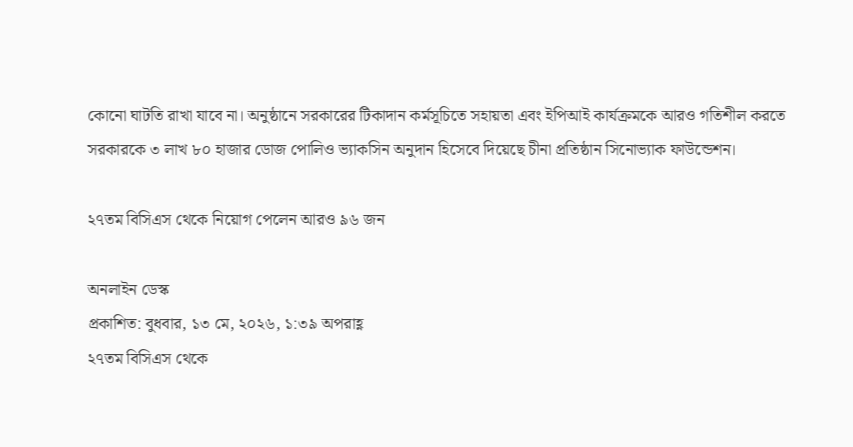কোনো ঘাটতি রাখা যাবে না। অনুষ্ঠানে সরকারের টিকাদান কর্মসূচিতে সহায়তা এবং ইপিআই কার্যক্রমকে আরও গতিশীল করতে সরকারকে ৩ লাখ ৮০ হাজার ডোজ পোলিও ভ্যাকসিন অনুদান হিসেবে দিয়েছে চীনা প্রতিষ্ঠান সিনোভ্যাক ফাউন্ডেশন।

২৭তম বিসিএস থেকে নিয়োগ পেলেন আরও ৯৬ জন

অনলাইন ডেস্ক
প্রকাশিত: বুধবার, ১৩ মে, ২০২৬, ১:৩৯ অপরাহ্ণ
২৭তম বিসিএস থেকে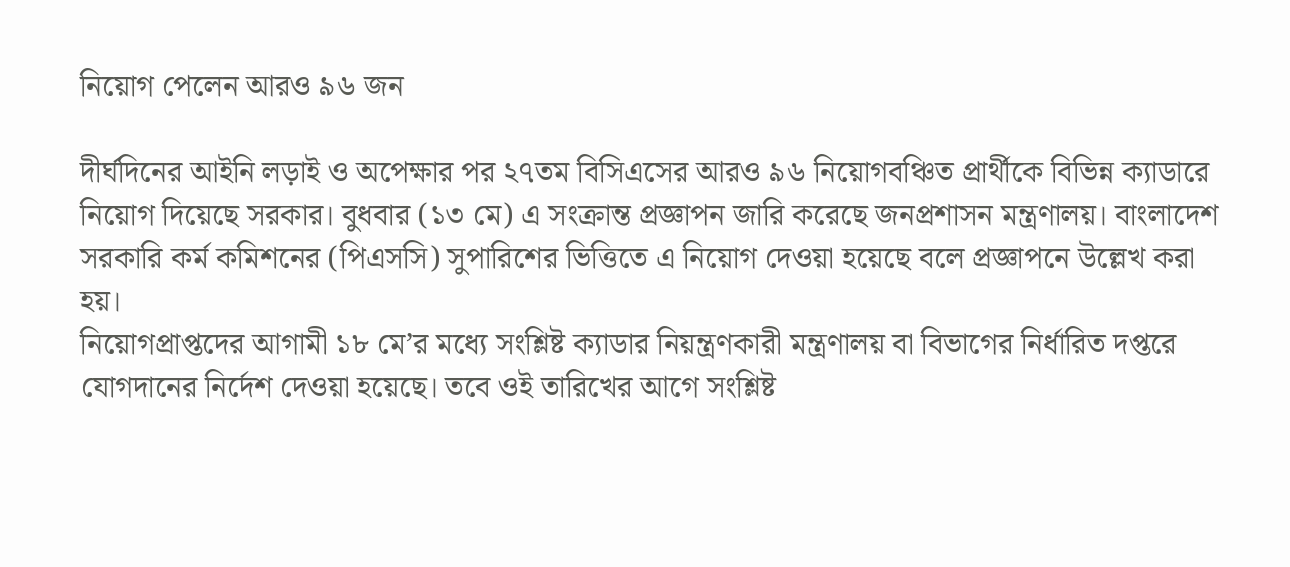নিয়োগ পেলেন আরও ৯৬ জন

দীর্ঘদিনের আইনি লড়াই ও অপেক্ষার পর ২৭তম বিসিএসের আরও ৯৬ নিয়োগবঞ্চিত প্রার্থীকে বিভিন্ন ক্যাডারে নিয়োগ দিয়েছে সরকার। বুধবার (১৩ মে) এ সংক্রান্ত প্রজ্ঞাপন জারি করেছে জনপ্রশাসন মন্ত্রণালয়। বাংলাদেশ সরকারি কর্ম কমিশনের (পিএসসি) সুপারিশের ভিত্তিতে এ নিয়োগ দেওয়া হয়েছে বলে প্রজ্ঞাপনে উল্লেখ করা হয়।
নিয়োগপ্রাপ্তদের আগামী ১৮ মে’র মধ্যে সংশ্লিষ্ট ক্যাডার নিয়ন্ত্রণকারী মন্ত্রণালয় বা বিভাগের নির্ধারিত দপ্তরে যোগদানের নির্দেশ দেওয়া হয়েছে। তবে ওই তারিখের আগে সংশ্লিষ্ট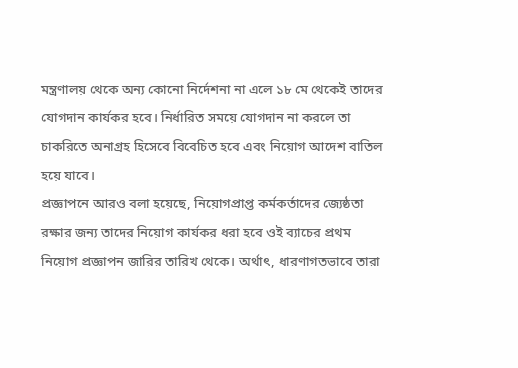মন্ত্রণালয় থেকে অন্য কোনো নির্দেশনা না এলে ১৮ মে থেকেই তাদের যোগদান কার্যকর হবে। নির্ধারিত সময়ে যোগদান না করলে তা চাকরিতে অনাগ্রহ হিসেবে বিবেচিত হবে এবং নিয়োগ আদেশ বাতিল হয়ে যাবে।
প্রজ্ঞাপনে আরও বলা হয়েছে, নিয়োগপ্রাপ্ত কর্মকর্তাদের জ্যেষ্ঠতা রক্ষার জন্য তাদের নিয়োগ কার্যকর ধরা হবে ওই ব্যাচের প্রথম নিয়োগ প্রজ্ঞাপন জারির তারিখ থেকে। অর্থাৎ, ধারণাগতভাবে তারা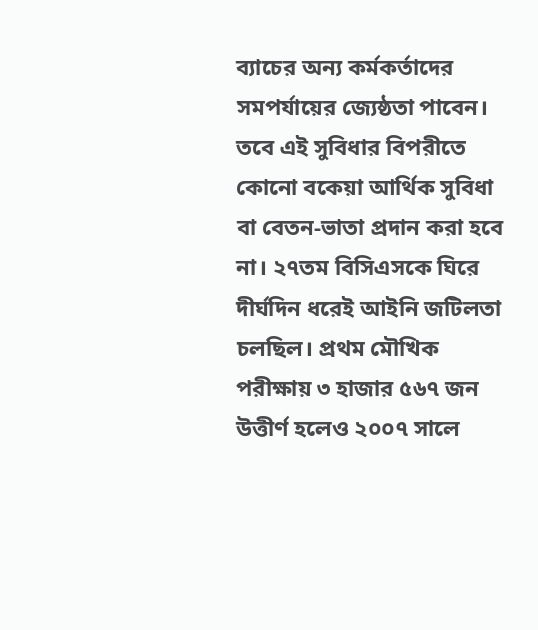ব্যাচের অন্য কর্মকর্তাদের সমপর্যায়ের জ্যেষ্ঠতা পাবেন। তবে এই সুবিধার বিপরীতে কোনো বকেয়া আর্থিক সুবিধা বা বেতন-ভাতা প্রদান করা হবে না। ২৭তম বিসিএসকে ঘিরে দীর্ঘদিন ধরেই আইনি জটিলতা চলছিল। প্রথম মৌখিক পরীক্ষায় ৩ হাজার ৫৬৭ জন উত্তীর্ণ হলেও ২০০৭ সালে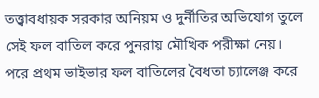তত্ত্বাবধায়ক সরকার অনিয়ম ও দুর্নীতির অভিযোগ তুলে সেই ফল বাতিল করে পুনরায় মৌখিক পরীক্ষা নেয়।
পরে প্রথম ভাইভার ফল বাতিলের বৈধতা চ্যালেঞ্জ করে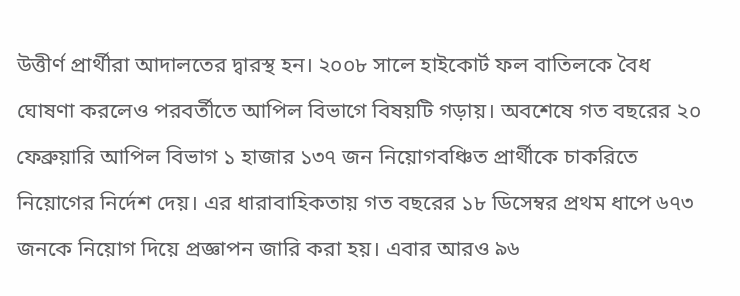উত্তীর্ণ প্রার্থীরা আদালতের দ্বারস্থ হন। ২০০৮ সালে হাইকোর্ট ফল বাতিলকে বৈধ ঘোষণা করলেও পরবর্তীতে আপিল বিভাগে বিষয়টি গড়ায়। অবশেষে গত বছরের ২০ ফেব্রুয়ারি আপিল বিভাগ ১ হাজার ১৩৭ জন নিয়োগবঞ্চিত প্রার্থীকে চাকরিতে নিয়োগের নির্দেশ দেয়। এর ধারাবাহিকতায় গত বছরের ১৮ ডিসেম্বর প্রথম ধাপে ৬৭৩ জনকে নিয়োগ দিয়ে প্রজ্ঞাপন জারি করা হয়। এবার আরও ৯৬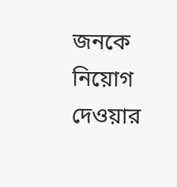জনকে নিয়োগ দেওয়ার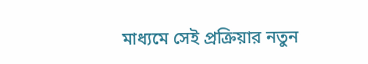মাধ্যমে সেই প্রক্রিয়ার নতুন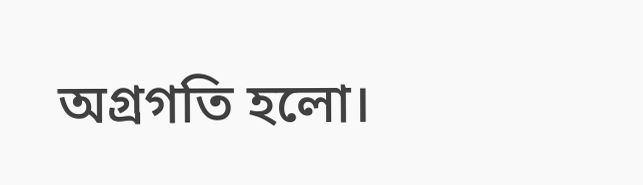অগ্রগতি হলো।